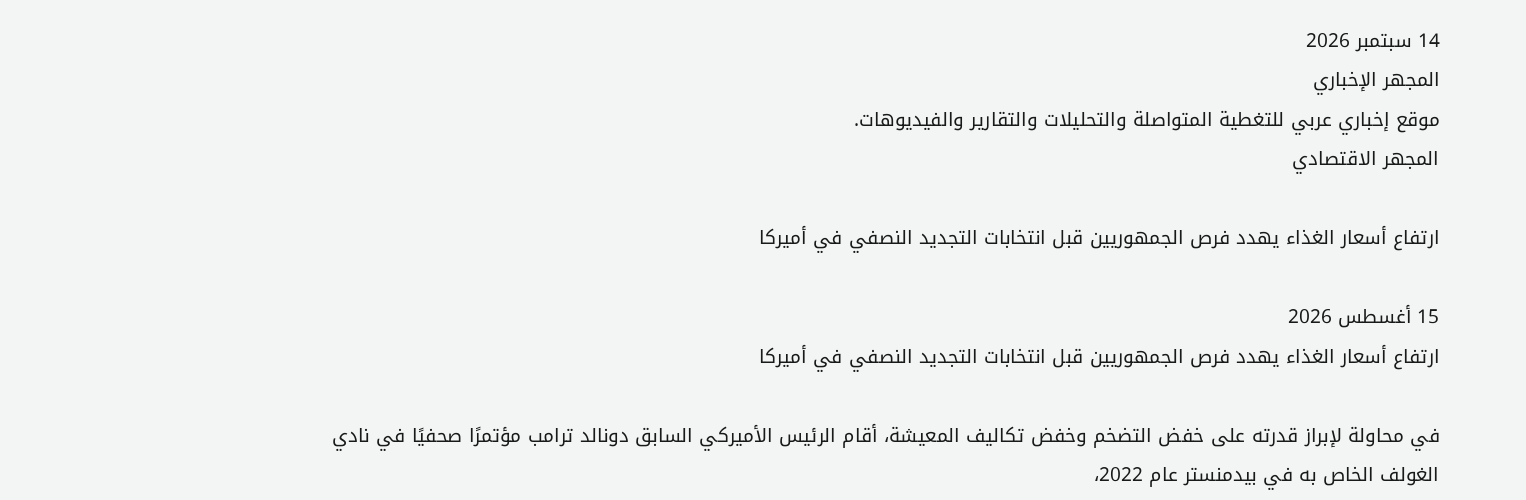14 سبتمبر 2026
المجهر الإخباري
موقع إخباري عربي للتغطية المتواصلة والتحليلات والتقارير والفيديوهات.
المجهر الاقتصادي

ارتفاع أسعار الغذاء يهدد فرص الجمهوريين قبل انتخابات التجديد النصفي في أميركا

15 أغسطس 2026
ارتفاع أسعار الغذاء يهدد فرص الجمهوريين قبل انتخابات التجديد النصفي في أميركا

في محاولة لإبراز قدرته على خفض التضخم وخفض تكاليف المعيشة، أقام الرئيس الأميركي السابق دونالد ترامب مؤتمرًا صحفيًا في نادي الغولف الخاص به في بيدمنستر عام 2022،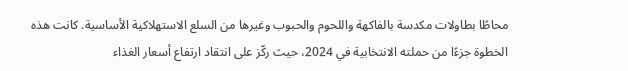محاطًا بطاولات مكدسة بالفاكهة واللحوم والحبوب وغيرها من السلع الاستهلاكية الأساسية. كانت هذه الخطوة جزءًا من حملته الانتخابية في 2024، حيث ركّز على انتقاد ارتفاع أسعار الغذاء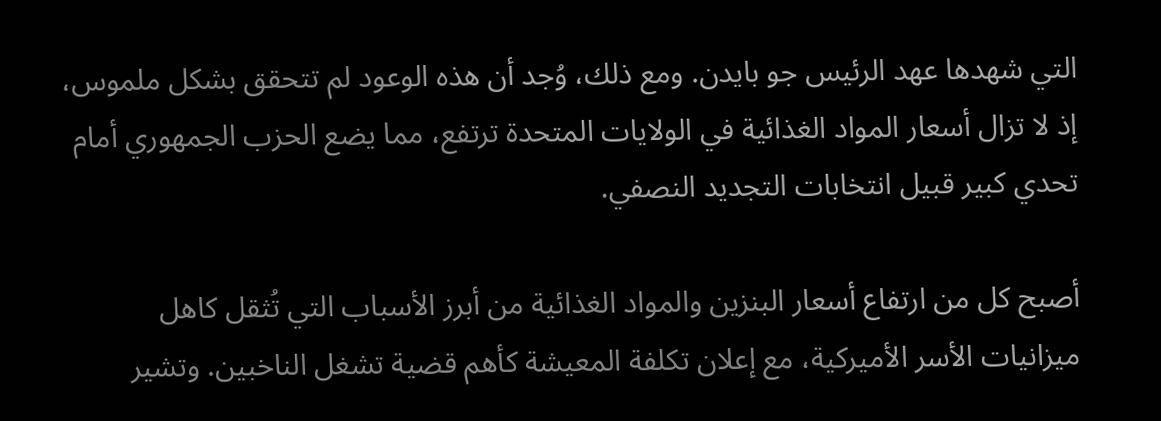التي شهدها عهد الرئيس جو بايدن. ومع ذلك، وُجد أن هذه الوعود لم تتحقق بشكل ملموس، إذ لا تزال أسعار المواد الغذائية في الولايات المتحدة ترتفع، مما يضع الحزب الجمهوري أمام تحدي كبير قبيل انتخابات التجديد النصفي.

أصبح كل من ارتفاع أسعار البنزين والمواد الغذائية من أبرز الأسباب التي تُثقل كاهل ميزانيات الأسر الأميركية، مع إعلان تكلفة المعيشة كأهم قضية تشغل الناخبين. وتشير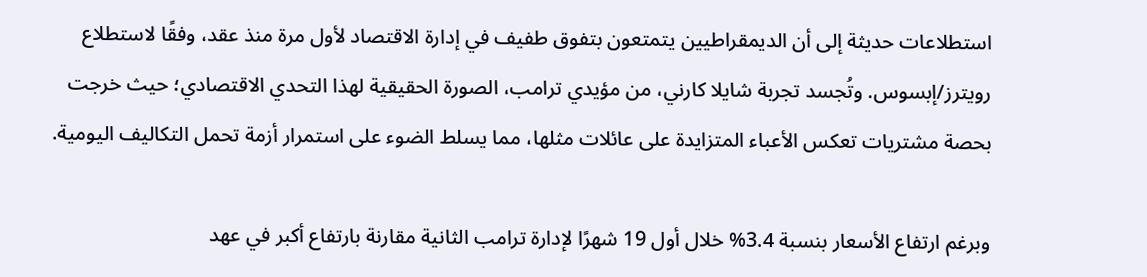استطلاعات حديثة إلى أن الديمقراطيين يتمتعون بتفوق طفيف في إدارة الاقتصاد لأول مرة منذ عقد، وفقًا لاستطلاع رويترز/إبسوس. وتُجسد تجربة شايلا كارني، من مؤيدي ترامب، الصورة الحقيقية لهذا التحدي الاقتصادي؛ حيث خرجت بحصة مشتريات تعكس الأعباء المتزايدة على عائلات مثلها، مما يسلط الضوء على استمرار أزمة تحمل التكاليف اليومية.

وبرغم ارتفاع الأسعار بنسبة 3.4% خلال أول 19 شهرًا لإدارة ترامب الثانية مقارنة بارتفاع أكبر في عهد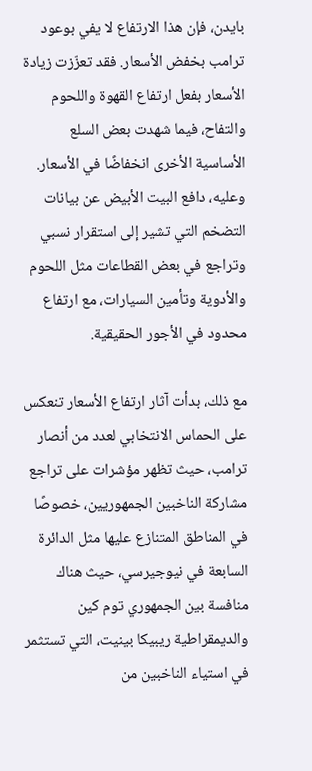بايدن، فإن هذا الارتفاع لا يفي بوعود ترامب بخفض الأسعار. فقد تعزّزت زيادة الأسعار بفعل ارتفاع القهوة واللحوم والتفاح، فيما شهدت بعض السلع الأساسية الأخرى انخفاضًا في الأسعار. وعليه، دافع البيت الأبيض عن بيانات التضخم التي تشير إلى استقرار نسبي وتراجع في بعض القطاعات مثل اللحوم والأدوية وتأمين السيارات، مع ارتفاع محدود في الأجور الحقيقية.

مع ذلك، بدأت آثار ارتفاع الأسعار تنعكس على الحماس الانتخابي لعدد من أنصار ترامب، حيث تظهر مؤشرات على تراجع مشاركة الناخبين الجمهوريين، خصوصًا في المناطق المتنازع عليها مثل الدائرة السابعة في نيوجيرسي، حيث هناك منافسة بين الجمهوري توم كين والديمقراطية ريبيكا بينيت، التي تستثمر في استياء الناخبين من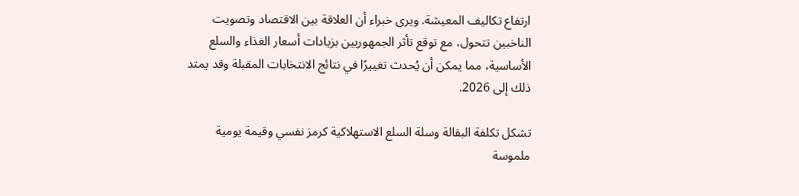ارتفاع تكاليف المعيشة. ويرى خبراء أن العلاقة بين الاقتصاد وتصويت الناخبين تتحول، مع توقع تأثر الجمهوريين بزيادات أسعار الغذاء والسلع الأساسية، مما يمكن أن يُحدث تغييرًا في نتائج الانتخابات المقبلة وقد يمتد ذلك إلى 2026.

تشكل تكلفة البقالة وسلة السلع الاستهلاكية كرمز نفسي وقيمة يومية ملموسة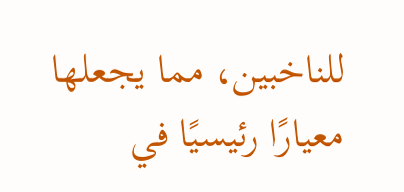للناخبين، مما يجعلها معيارًا رئيسيًا في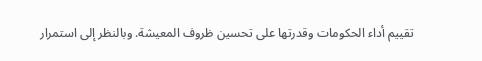تقييم أداء الحكومات وقدرتها على تحسين ظروف المعيشة. وبالنظر إلى استمرار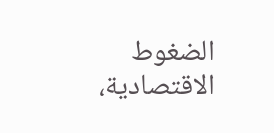الضغوط الاقتصادية،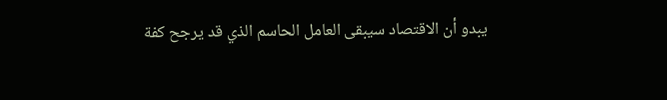يبدو أن الاقتصاد سيبقى العامل الحاسم الذي قد يرجح كفة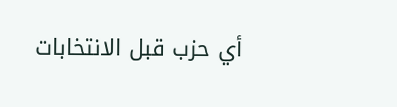أي حزب قبل الانتخابات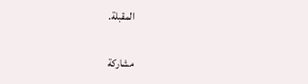المقبلة.

مشاركة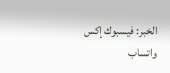الخبر: فيسبوك إكس واتساب